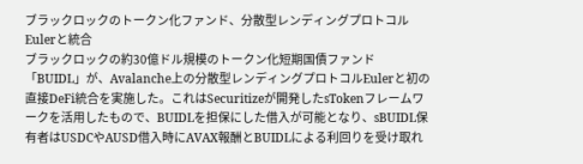ブラックロックのトークン化ファンド、分散型レンディングプロトコルEulerと統合
ブラックロックの約30億ドル規模のトークン化短期国債ファンド「BUIDL」が、Avalanche上の分散型レンディングプロトコルEulerと初の直接DeFi統合を実施した。これはSecuritizeが開発したsTokenフレームワークを活用したもので、BUIDLを担保にした借入が可能となり、sBUIDL保有者はUSDCやAUSD借入時にAVAX報酬とBUIDLによる利回りを受け取れ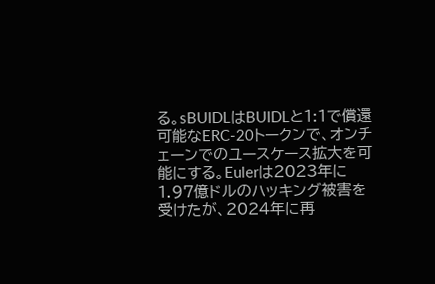る。sBUIDLはBUIDLと1:1で償還可能なERC-20トークンで、オンチェーンでのユースケース拡大を可能にする。Eulerは2023年に1.97億ドルのハッキング被害を受けたが、2024年に再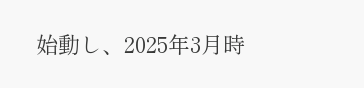始動し、2025年3月時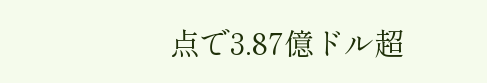点で3.87億ドル超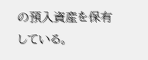の預入資産を保有している。